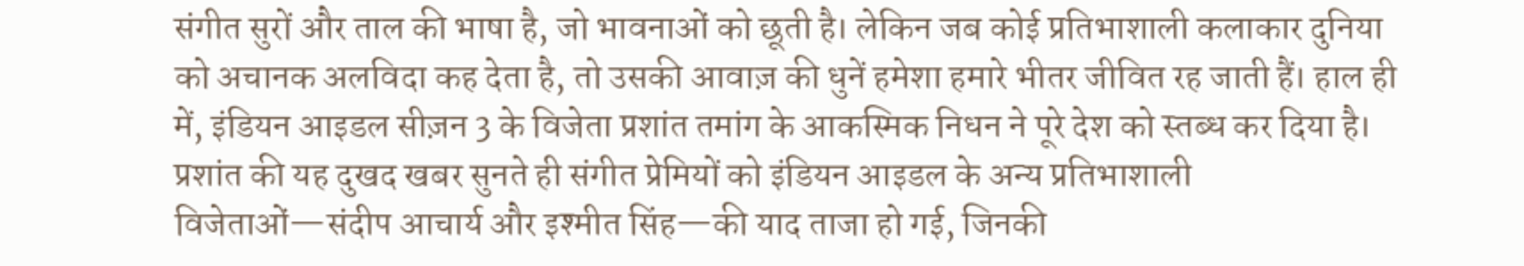संगीत सुरों और ताल की भाषा है, जो भावनाओं को छूती है। लेकिन जब कोई प्रतिभाशाली कलाकार दुनिया को अचानक अलविदा कह देता है, तो उसकी आवाज़ की धुनें हमेशा हमारे भीतर जीवित रह जाती हैं। हाल ही में, इंडियन आइडल सीज़न 3 के विजेता प्रशांत तमांग के आकस्मिक निधन ने पूरे देश को स्तब्ध कर दिया है। प्रशांत की यह दुखद खबर सुनते ही संगीत प्रेमियों को इंडियन आइडल के अन्य प्रतिभाशाली विजेताओं—संदीप आचार्य और इश्मीत सिंह—की याद ताजा हो गई, जिनकी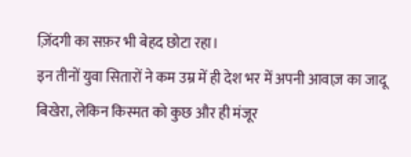ज़िंदगी का सफ़र भी बेहद छोटा रहा।
इन तीनों युवा सितारों ने कम उम्र में ही देश भर में अपनी आवाज़ का जादू बिखेरा, लेकिन किस्मत को कुछ और ही मंजूर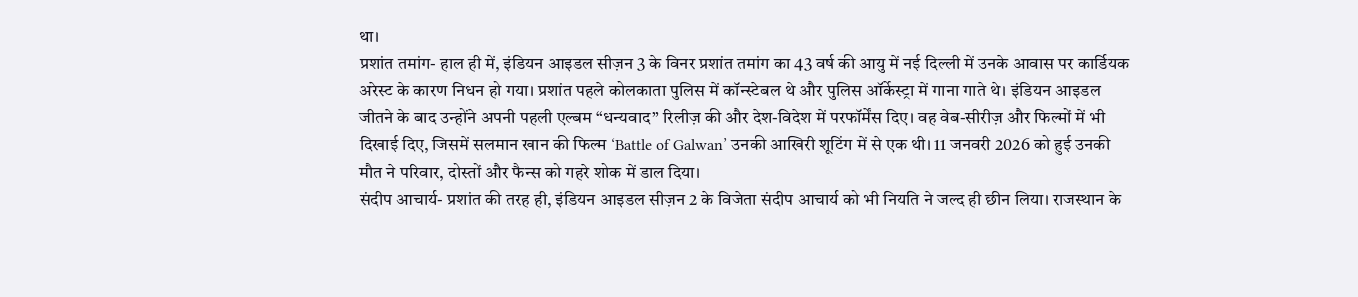था।
प्रशांत तमांग- हाल ही में, इंडियन आइडल सीज़न 3 के विनर प्रशांत तमांग का 43 वर्ष की आयु में नई दिल्ली में उनके आवास पर कार्डियक अरेस्ट के कारण निधन हो गया। प्रशांत पहले कोलकाता पुलिस में कॉन्स्टेबल थे और पुलिस ऑर्केस्ट्रा में गाना गाते थे। इंडियन आइडल जीतने के बाद उन्होंने अपनी पहली एल्बम “धन्यवाद” रिलीज़ की और देश-विदेश में परफॉर्मेंस दिए। वह वेब-सीरीज़ और फिल्मों में भी दिखाई दिए, जिसमें सलमान खान की फिल्म ‘Battle of Galwan’ उनकी आखिरी शूटिंग में से एक थी। 11 जनवरी 2026 को हुई उनकी मौत ने परिवार, दोस्तों और फैन्स को गहरे शोक में डाल दिया।
संदीप आचार्य- प्रशांत की तरह ही, इंडियन आइडल सीज़न 2 के विजेता संदीप आचार्य को भी नियति ने जल्द ही छीन लिया। राजस्थान के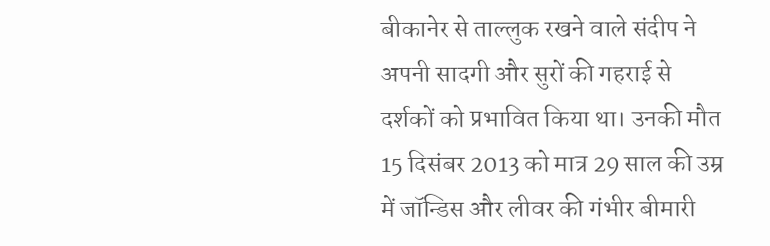बीकानेर से ताल्लुक रखने वाले संदीप ने अपनी सादगी और सुरों की गहराई से दर्शकों को प्रभावित किया था। उनकी मौत 15 दिसंबर 2013 को मात्र 29 साल की उम्र में जॉन्डिस और लीवर की गंभीर बीमारी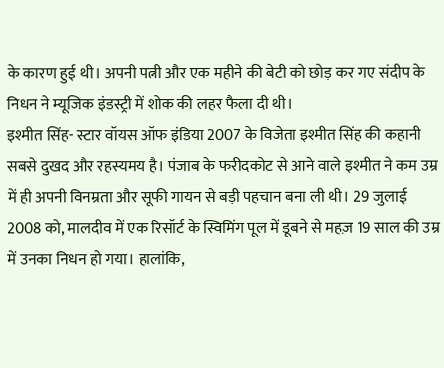के कारण हुई थी। अपनी पत्नी और एक महीने की बेटी को छोड़ कर गए संदीप के निधन ने म्यूजिक इंडस्ट्री में शोक की लहर फैला दी थी।
इश्मीत सिंह- स्टार वॉयस ऑफ इंडिया 2007 के विजेता इश्मीत सिंह की कहानी सबसे दुखद और रहस्यमय है। पंजाब के फरीदकोट से आने वाले इश्मीत ने कम उम्र में ही अपनी विनम्रता और सूफी गायन से बड़ी पहचान बना ली थी। 29 जुलाई 2008 को, मालदीव में एक रिसॉर्ट के स्विमिंग पूल में डूबने से महज़ 19 साल की उम्र में उनका निधन हो गया। हालांकि,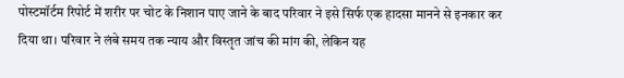पोस्टमॉर्टम रिपोर्ट में शरीर पर चोट के निशान पाए जाने के बाद परिवार ने इसे सिर्फ एक हादसा मानने से इनकार कर दिया था। परिवार ने लंबे समय तक न्याय और विस्तृत जांच की मांग की, लेकिन यह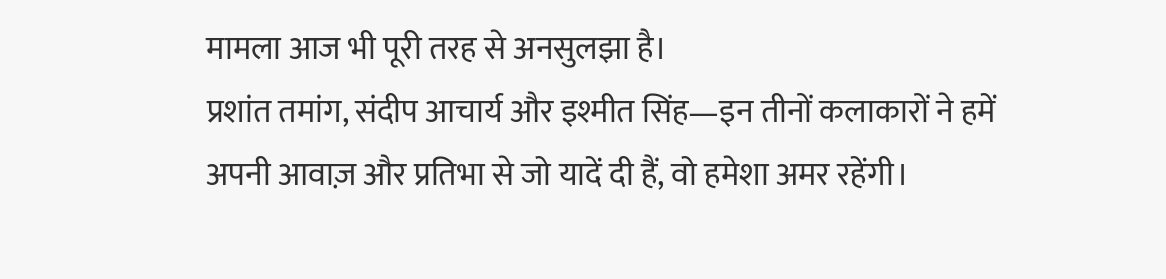मामला आज भी पूरी तरह से अनसुलझा है।
प्रशांत तमांग, संदीप आचार्य और इश्मीत सिंह—इन तीनों कलाकारों ने हमें अपनी आवाज़ और प्रतिभा से जो यादें दी हैं, वो हमेशा अमर रहेंगी।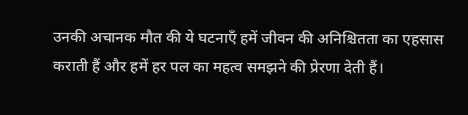उनकी अचानक मौत की ये घटनाएँ हमें जीवन की अनिश्चितता का एहसास कराती हैं और हमें हर पल का महत्व समझने की प्रेरणा देती हैं।